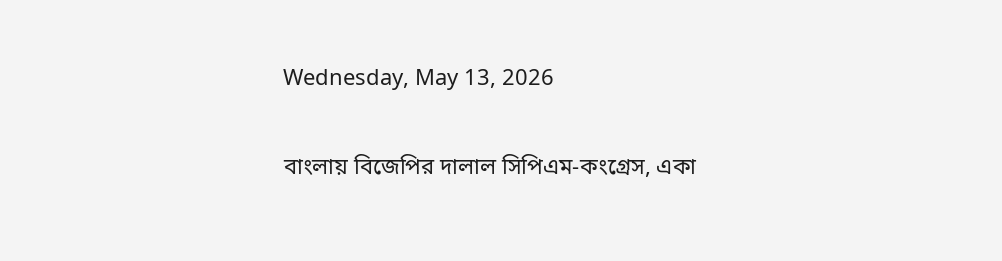Wednesday, May 13, 2026

বাংলায় বিজেপির দালাল সিপিএম-কংগ্রেস, একা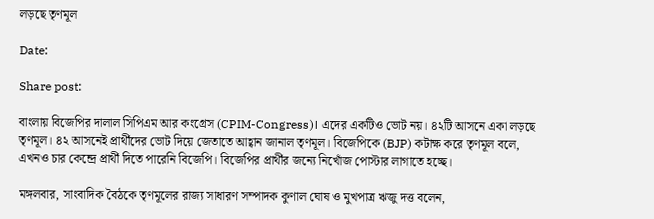লড়ছে তৃণমূল

Date:

Share post:

বাংলায় বিজেপির দালাল সিপিএম আর কংগ্রেস (CPIM-Congress)। এদের একটিও ভোট নয়। ৪২টি আসনে একা লড়ছে তৃণমূল। ৪২ আসনেই প্রার্থীদের ভোট দিয়ে জেতাতে আহ্বান জানাল তৃণমূল। বিজেপিকে (BJP) কটাক্ষ করে তৃণমূল বলে, এখনও চার কেন্দ্রে প্রার্থী দিতে পারেনি বিজেপি। বিজেপির প্রার্থীর জন্যে নিখোঁজ পোস্টার লাগাতে হচ্ছে।

মঙ্গলবার, সাংবাদিক বৈঠকে তৃণমূলের রাজ্য সাধারণ সম্পাদক কুণাল ঘোষ ও মুখপাত্র ঋজু দত্ত বলেন,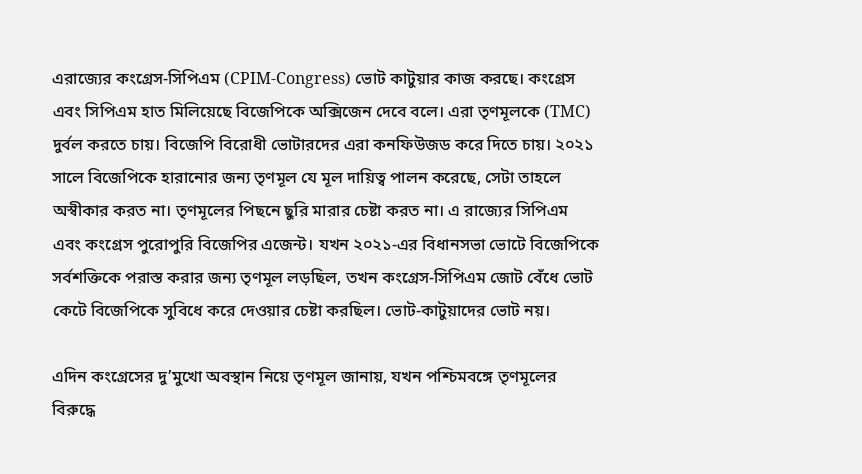এরাজ্যের কংগ্রেস-সিপিএম (CPIM-Congress) ভোট কাটুয়ার কাজ করছে। কংগ্রেস এবং সিপিএম হাত মিলিয়েছে বিজেপিকে অক্সিজেন দেবে বলে। এরা তৃণমূলকে (TMC) দুর্বল করতে চায়। বিজেপি বিরোধী ভোটারদের এরা কনফিউজড করে দিতে চায়। ২০২১ সালে বিজেপিকে হারানোর জন্য তৃণমূল যে মূল দায়িত্ব পালন করেছে, সেটা তাহলে অস্বীকার করত না। তৃণমূলের পিছনে ছুরি মারার চেষ্টা করত না। এ রাজ্যের সিপিএম এবং কংগ্রেস পুরোপুরি বিজেপির এজেন্ট। যখন ২০২১-এর বিধানসভা ভোটে বিজেপিকে সর্বশক্তিকে পরাস্ত করার জন্য তৃণমূল লড়ছিল, তখন কংগ্রেস-সিপিএম জোট বেঁধে ভোট কেটে বিজেপিকে সুবিধে করে দেওয়ার চেষ্টা করছিল। ভোট-কাটুয়াদের ভোট নয়।

এদিন কংগ্রেসের দু’মুখো অবস্থান নিয়ে তৃণমূল জানায়, যখন পশ্চিমবঙ্গে তৃণমূলের বিরুদ্ধে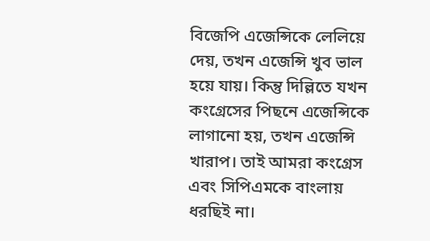বিজেপি এজেন্সিকে লেলিয়ে দেয়, তখন এজেন্সি খুব ভাল হয়ে যায়। কিন্তু দিল্লিতে যখন কংগ্রেসের পিছনে এজেন্সিকে লাগানো হয়, তখন এজেন্সি খারাপ। তাই আমরা কংগ্রেস এবং সিপিএমকে বাংলায় ধরছিই না।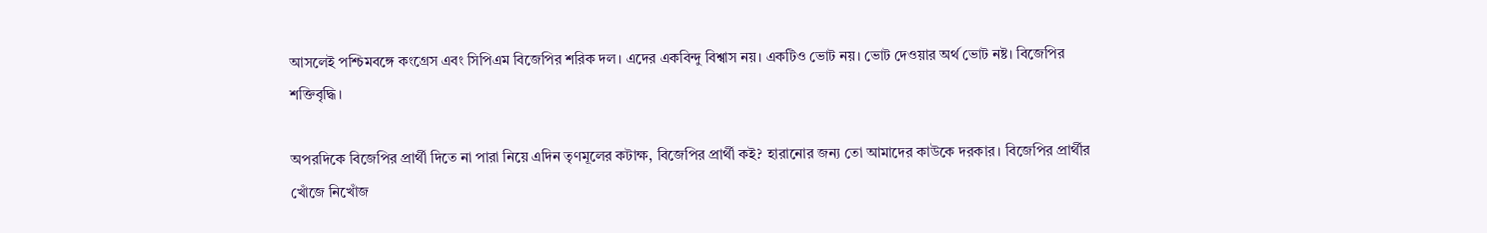আসলেই পশ্চিমবঙ্গে কংগ্রেস এবং সিপিএম বিজেপির শরিক দল। এদের একবিন্দু বিশ্বাস নয়। একটিও ভোট নয়। ভোট দেওয়ার অর্থ ভোট নষ্ট। বিজেপির শক্তিবৃদ্ধি।

অপরদিকে বিজেপির প্রার্থী দিতে না পারা নিয়ে এদিন তৃণমূলের কটাক্ষ, বিজেপির প্রার্থী কই? হারানোর জন্য তো আমাদের কাউকে দরকার। বিজেপির প্রার্থীর খোঁজে নিখোঁজ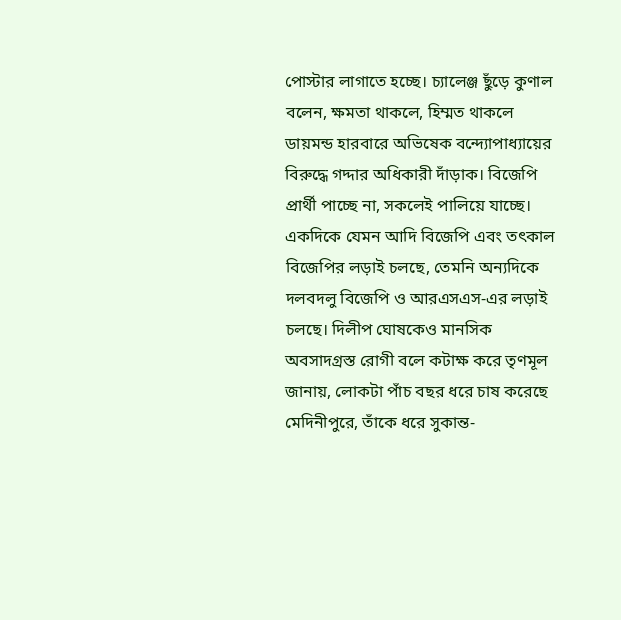পোস্টার লাগাতে হচ্ছে। চ্যালেঞ্জ ছুঁড়ে কুণাল বলেন, ক্ষমতা থাকলে, হিম্মত থাকলে ডায়মন্ড হারবারে অভিষেক বন্দ্যোপাধ্যায়ের বিরুদ্ধে গদ্দার অধিকারী দাঁড়াক। বিজেপি প্রার্থী পাচ্ছে না, সকলেই পালিয়ে যাচ্ছে। একদিকে যেমন আদি বিজেপি এবং তৎকাল বিজেপির লড়াই চলছে, তেমনি অন্যদিকে দলবদলু বিজেপি ও আরএসএস-এর লড়াই চলছে। দিলীপ ঘোষকেও মানসিক অবসাদগ্রস্ত রোগী বলে কটাক্ষ করে তৃণমূল জানায়, লোকটা পাঁচ বছর ধরে চাষ করেছে মেদিনীপুরে, তাঁকে ধরে সুকান্ত-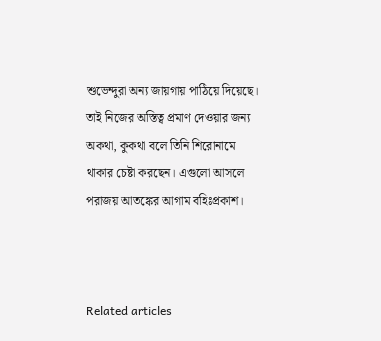শুভেন্দুরা অন্য জায়গায় পাঠিয়ে দিয়েছে। তাই নিজের অস্তিত্ব প্রমাণ দেওয়ার জন্য অকথা, কুকথা বলে তিনি শিরোনামে থাকার চেষ্টা করছেন। এগুলো আসলে পরাজয় আতঙ্কের আগাম বহিঃপ্রকাশ।



Related articles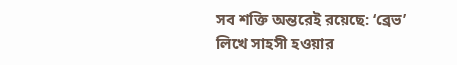সব শক্তি অন্তরেই রয়েছে: ‘ব্রেভ’ লিখে সাহসী হওয়ার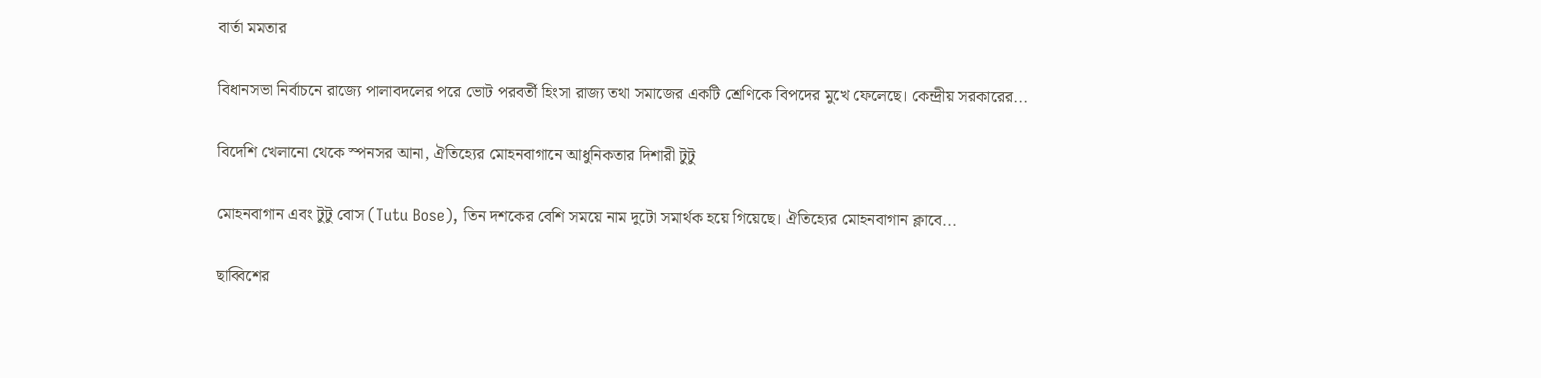বার্তা মমতার

বিধানসভা নির্বাচনে রাজ্যে পালাবদলের পরে ভোট পরবর্তী হিংসা রাজ্য তথা সমাজের একটি শ্রেণিকে বিপদের মুখে ফেলেছে। কেন্দ্রীয় সরকারের...

বিদেশি খেলানো থেকে স্পনসর আনা, ঐতিহ্যের মোহনবাগানে আধুনিকতার দিশারী টুটু

মোহনবাগান এবং টুটু বোস (Tutu Bose), তিন দশকের বেশি সময়ে নাম দুটো সমার্থক হয়ে গিয়েছে। ঐতিহ্যের মোহনবাগান ক্লাবে...

ছাব্বিশের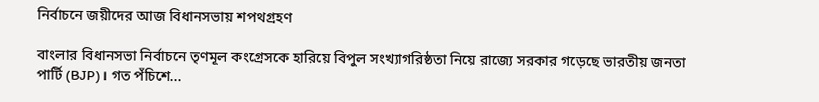নির্বাচনে জয়ীদের আজ বিধানসভায় শপথগ্রহণ

বাংলার বিধানসভা নির্বাচনে তৃণমূল কংগ্রেসকে হারিয়ে বিপুল সংখ্যাগরিষ্ঠতা নিয়ে রাজ্যে সরকার গড়েছে ভারতীয় জনতা পার্টি (BJP)। গত পঁচিশে...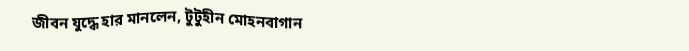জীবন যুদ্ধে হার মানলেন, টুটুহীন মোহনবাগান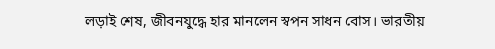লড়াই শেষ, জীবনযুদ্ধে হার মানলেন স্বপন সাধন বোস। ভারতীয়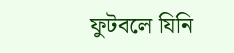ফুটবলে যিনি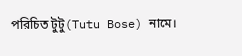পরিচিত টুটু(Tutu Bose) নামে।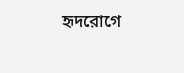হৃদরোগে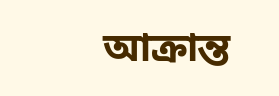আক্রান্ত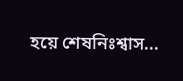হয়ে শেষনিঃশ্বাস...